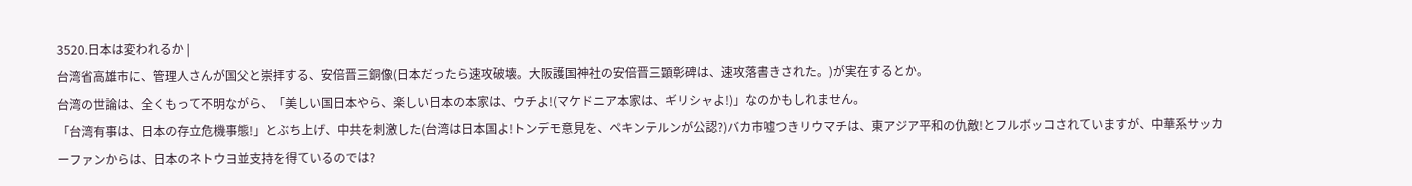3520.日本は変われるか |
台湾省高雄市に、管理人さんが国父と崇拝する、安倍晋三銅像(日本だったら速攻破壊。大阪護国神社の安倍晋三顕彰碑は、速攻落書きされた。)が実在するとか。
台湾の世論は、全くもって不明ながら、「美しい国日本やら、楽しい日本の本家は、ウチよ!(マケドニア本家は、ギリシャよ!)」なのかもしれません。
「台湾有事は、日本の存立危機事態!」とぶち上げ、中共を刺激した(台湾は日本国よ!トンデモ意見を、ペキンテルンが公認?)バカ市嘘つきリウマチは、東アジア平和の仇敵!とフルボッコされていますが、中華系サッカーファンからは、日本のネトウヨ並支持を得ているのでは?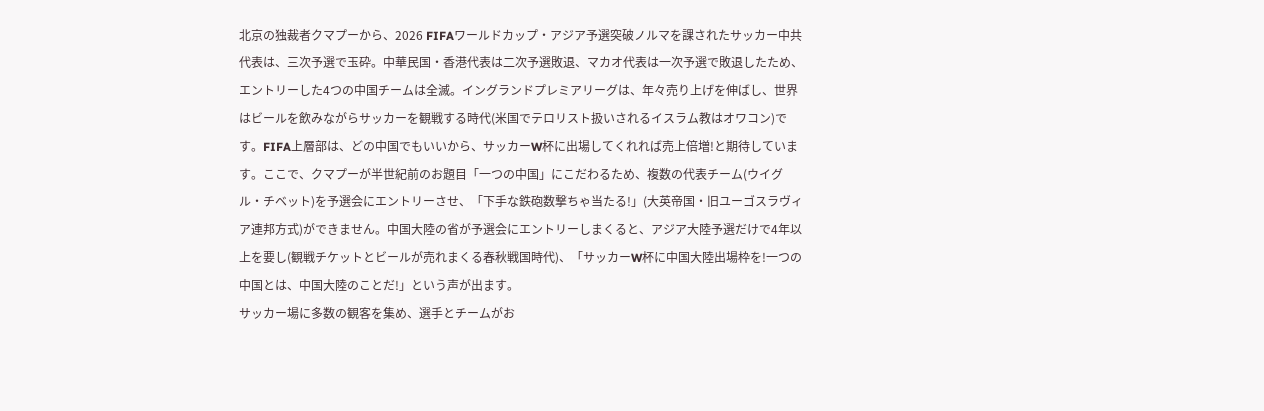北京の独裁者クマプーから、2026 FIFAワールドカップ・アジア予選突破ノルマを課されたサッカー中共代表は、三次予選で玉砕。中華民国・香港代表は二次予選敗退、マカオ代表は一次予選で敗退したため、エントリーした4つの中国チームは全滅。イングランドプレミアリーグは、年々売り上げを伸ばし、世界はビールを飲みながらサッカーを観戦する時代(米国でテロリスト扱いされるイスラム教はオワコン)です。FIFA上層部は、どの中国でもいいから、サッカーW杯に出場してくれれば売上倍増!と期待しています。ここで、クマプーが半世紀前のお題目「一つの中国」にこだわるため、複数の代表チーム(ウイグル・チベット)を予選会にエントリーさせ、「下手な鉄砲数撃ちゃ当たる!」(大英帝国・旧ユーゴスラヴィア連邦方式)ができません。中国大陸の省が予選会にエントリーしまくると、アジア大陸予選だけで4年以上を要し(観戦チケットとビールが売れまくる春秋戦国時代)、「サッカーW杯に中国大陸出場枠を!一つの中国とは、中国大陸のことだ!」という声が出ます。
サッカー場に多数の観客を集め、選手とチームがお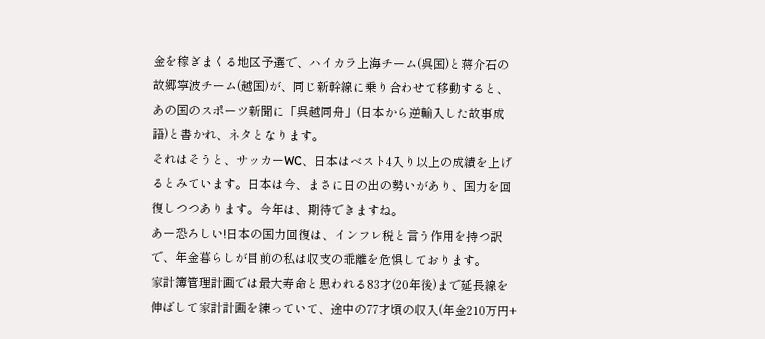金を稼ぎまくる地区予選で、ハイカラ上海チーム(呉国)と蒋介石の故郷寧波チーム(越国)が、同じ新幹線に乗り合わせて移動すると、あの国のスポーツ新聞に「呉越同舟」(日本から逆輸入した故事成語)と書かれ、ネタとなります。
それはそうと、サッカーWC、日本はベスト4入り以上の成績を上げるとみています。日本は今、まさに日の出の勢いがあり、国力を回復しつつあります。今年は、期待できますね。
あー恐ろしい!日本の国力回復は、インフレ税と言う作用を持つ訳で、年金暮らしが目前の私は収支の乖離を危惧しております。
家計簿管理計画では最大寿命と思われる83才(20年後)まで延長線を伸ばして家計計画を練っていて、途中の77才頃の収入(年金210万円+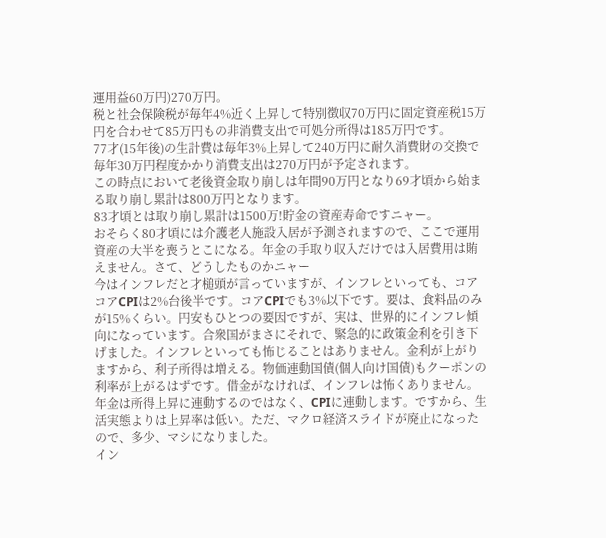運用益60万円)270万円。
税と社会保険税が毎年4%近く上昇して特別徴収70万円に固定資産税15万円を合わせて85万円もの非消費支出で可処分所得は185万円です。
77才(15年後)の生計費は毎年3%上昇して240万円に耐久消費財の交換で毎年30万円程度かかり消費支出は270万円が予定されます。
この時点において老後資金取り崩しは年間90万円となり69才頃から始まる取り崩し累計は800万円となります。
83才頃とは取り崩し累計は1500万!貯金の資産寿命ですニャー。
おそらく80才頃には介護老人施設入居が予測されますので、ここで運用資産の大半を喪うとこになる。年金の手取り収入だけでは入居費用は賄えません。さて、どうしたものかニャー
今はインフレだと才槌頭が言っていますが、インフレといっても、コアコアCPIは2%台後半です。コアCPIでも3%以下です。要は、食料品のみが15%くらい。円安もひとつの要因ですが、実は、世界的にインフレ傾向になっています。合衆国がまさにそれで、緊急的に政策金利を引き下げました。インフレといっても怖じることはありません。金利が上がりますから、利子所得は増える。物価連動国債(個人向け国債)もクーポンの利率が上がるはずです。借金がなければ、インフレは怖くありません。年金は所得上昇に連動するのではなく、CPIに連動します。ですから、生活実態よりは上昇率は低い。ただ、マクロ経済スライドが廃止になったので、多少、マシになりました。
イン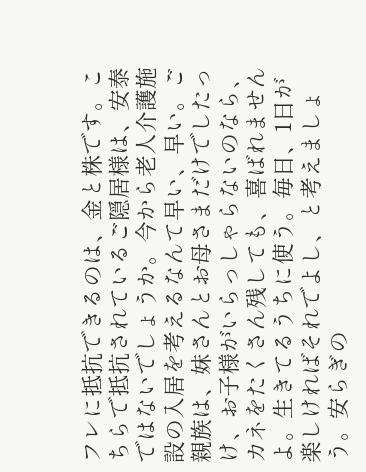フレに抵抗できるのは、金と株です。こちらで抵抗されているご隠居様は、安泰ではないでしょうか。今から老人介護施設の入居を考えるなんて早い、早い。ご親族は、妹さんとお母さまだけでしたっけ、お子様がいらっしゃらないのなら、カネをたくさん残しても、喜ばれませんよ。生きてるうちに使う。毎日、1日が楽しければそれでよし、と考えましょう。安らぎの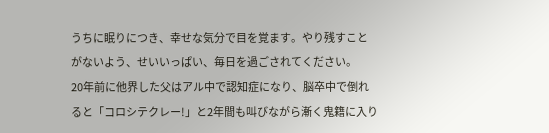うちに眠りにつき、幸せな気分で目を覚ます。やり残すことがないよう、せいいっぱい、毎日を過ごされてください。
20年前に他界した父はアル中で認知症になり、脳卒中で倒れると「コロシテクレー!」と2年間も叫びながら漸く鬼籍に入り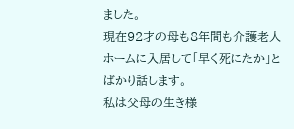ました。
現在92才の母も8年間も介護老人ホームに入居して「早く死にたか」とばかり話します。
私は父母の生き様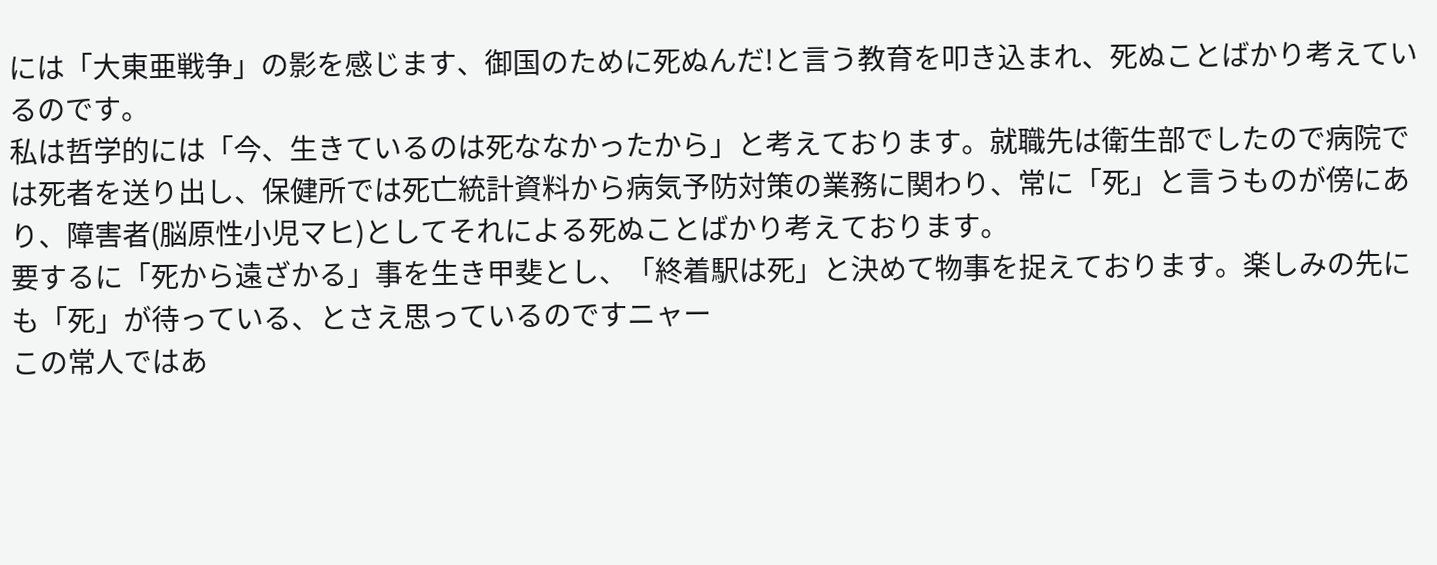には「大東亜戦争」の影を感じます、御国のために死ぬんだ!と言う教育を叩き込まれ、死ぬことばかり考えているのです。
私は哲学的には「今、生きているのは死ななかったから」と考えております。就職先は衛生部でしたので病院では死者を送り出し、保健所では死亡統計資料から病気予防対策の業務に関わり、常に「死」と言うものが傍にあり、障害者(脳原性小児マヒ)としてそれによる死ぬことばかり考えております。
要するに「死から遠ざかる」事を生き甲斐とし、「終着駅は死」と決めて物事を捉えております。楽しみの先にも「死」が待っている、とさえ思っているのですニャー
この常人ではあ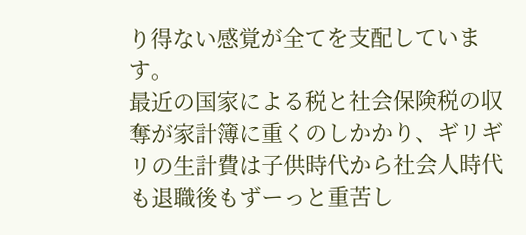り得ない感覚が全てを支配しています。
最近の国家による税と社会保険税の収奪が家計簿に重くのしかかり、ギリギリの生計費は子供時代から社会人時代も退職後もずーっと重苦し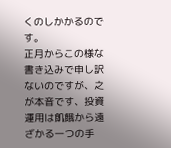くのしかかるのです。
正月からこの様な書き込みで申し訳ないのですが、之が本音です、投資運用は飢餓から遠ざかる一つの手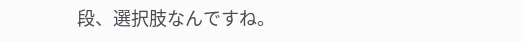段、選択肢なんですね。